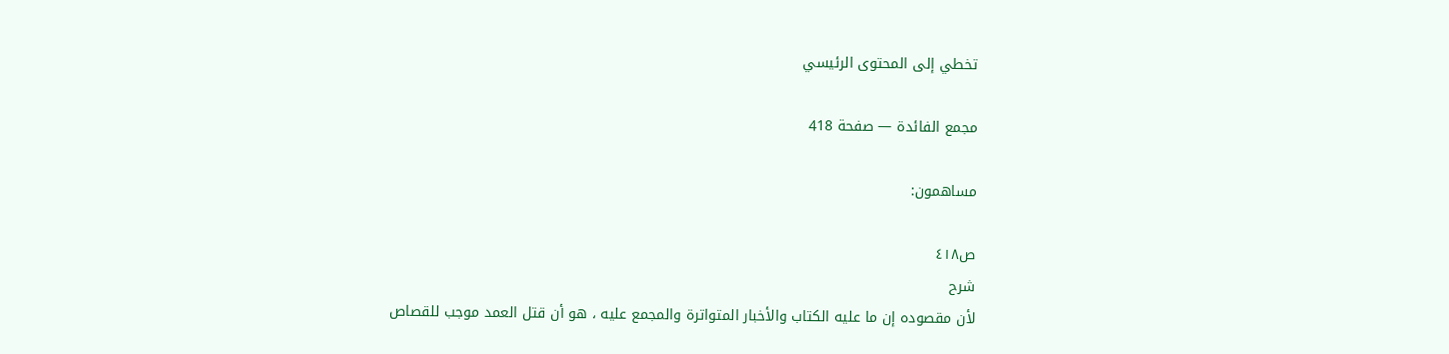تخطي إلى المحتوى الرئيسي

مجمع الفائدة — صفحة 418

مساهمون:

ص٤١٨
شرح
لأن مقصوده إن ما عليه الكتاب والأخبار المتواترة والمجمع عليه ، هو أن قتل العمد موجب للقصاص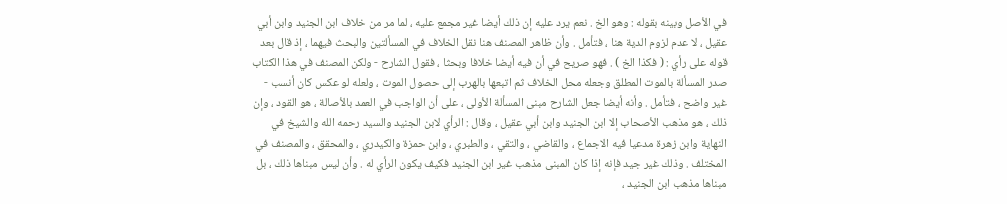في الأصل وبينه بقوله : وهو الخ . نعم يرد عليه إن ذلك أيضا غير مجمع عليه ، لما مر من خلاف ابن الجنيد وابن أبي عقيل ، لا عدم لزوم الدية هنا ، فتأمل . وأن ظاهر المصنف هنا نقل الخلاف في المسألتين والبحث فيهما ، إذ قال بعد قوله على رأي : ( فكذا الخ ) . فهو صريح في أن فيه أيضا خلافا وبحثا ، فقول الشارح - ولكن المصنف في هذا الكتاب صدر المسألة بالموت المطلق وجعله محل الخلاف ثم اتبعها بالهرب إلى حصول الموت ، ولعله لو عكس كان أنسب - غير واضح ، فتأمل . وأنه أيضا جعل الشارح مبنى المسألة الأولى ، على أن الواجب في العمد بالأصالة ، هو القود ، وإن ذلك ، هو مذهب الأصحاب إلا ابن الجنيد وابن أبي عقيل ، وقال : الرأي لابن الجنيد والسيد رحمه الله والشيخ في النهاية وابن زهرة مدعيا فيه الاجماع ، والقاضي ، والتقي ، والطبري ، وابن حمزة والكيدري ، والمحقق ، والمصنف في المختلف . وذلك غير جيد فإنه إذا كان المبنى مذهب غير ابن الجنيد فكيف يكون الرأي له . وأن ليس مبناها ذلك ، بل مبناها مذهب ابن الجنيد ،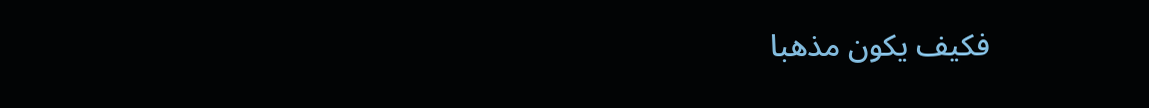فكيف يكون مذهبا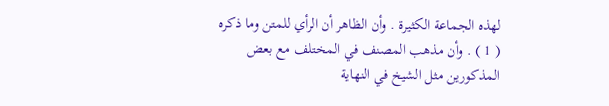لهذه الجماعة الكثيرة . وأن الظاهر أن الرأي للمتن وما ذكره ( 1 ) . وأن مذهب المصنف في المختلف مع بعض المذكورين مثل الشيخ في النهاية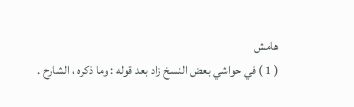هامش
( 1 ) في حواشي بعض النسخ زاد بعد قوله : وما ذكره ، الشارح .